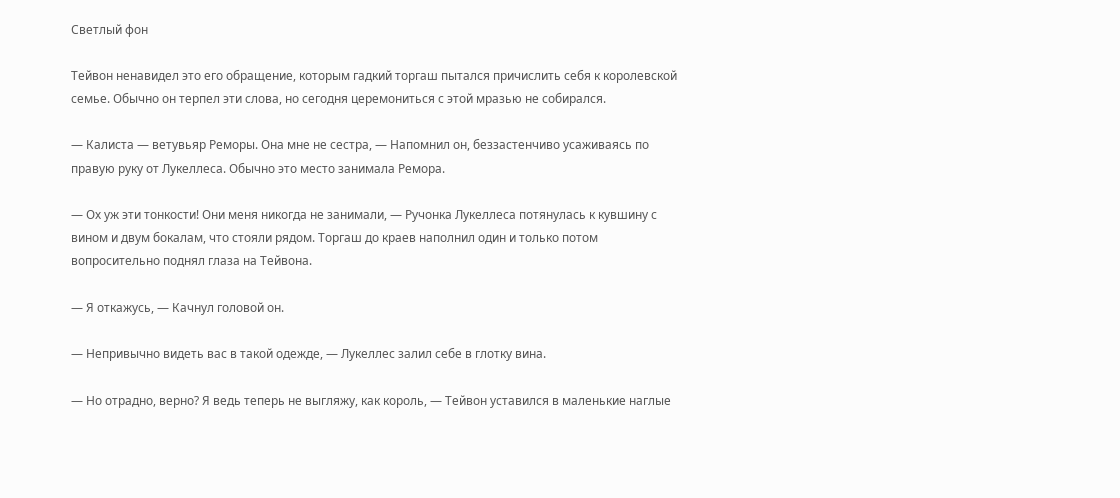Светлый фон

Тейвон ненавидел это его обращение, которым гадкий торгаш пытался причислить себя к королевской семье. Обычно он терпел эти слова, но сегодня церемониться с этой мразью не собирался.

— Калиста — ветувьяр Реморы. Она мне не сестра, — Напомнил он, беззастенчиво усаживаясь по правую руку от Лукеллеса. Обычно это место занимала Ремора.

— Ох уж эти тонкости! Они меня никогда не занимали, — Ручонка Лукеллеса потянулась к кувшину с вином и двум бокалам, что стояли рядом. Торгаш до краев наполнил один и только потом вопросительно поднял глаза на Тейвона.

— Я откажусь, — Качнул головой он.

— Непривычно видеть вас в такой одежде, — Лукеллес залил себе в глотку вина.

— Но отрадно, верно? Я ведь теперь не выгляжу, как король, — Тейвон уставился в маленькие наглые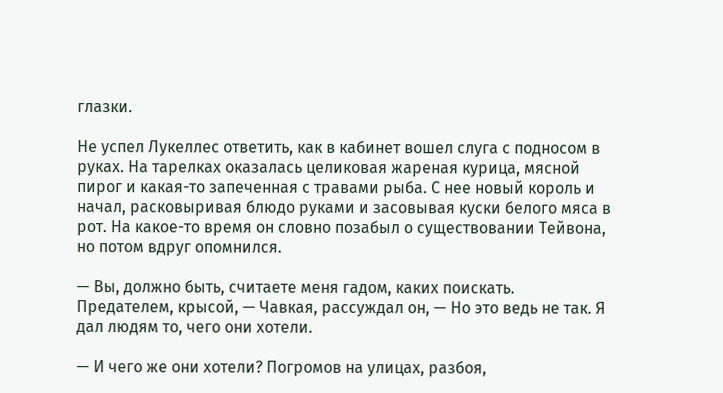глазки.

Не успел Лукеллес ответить, как в кабинет вошел слуга с подносом в руках. На тарелках оказалась целиковая жареная курица, мясной пирог и какая-то запеченная с травами рыба. С нее новый король и начал, расковыривая блюдо руками и засовывая куски белого мяса в рот. На какое-то время он словно позабыл о существовании Тейвона, но потом вдруг опомнился.

— Вы, должно быть, считаете меня гадом, каких поискать. Предателем, крысой, — Чавкая, рассуждал он, — Но это ведь не так. Я дал людям то, чего они хотели.

— И чего же они хотели? Погромов на улицах, разбоя,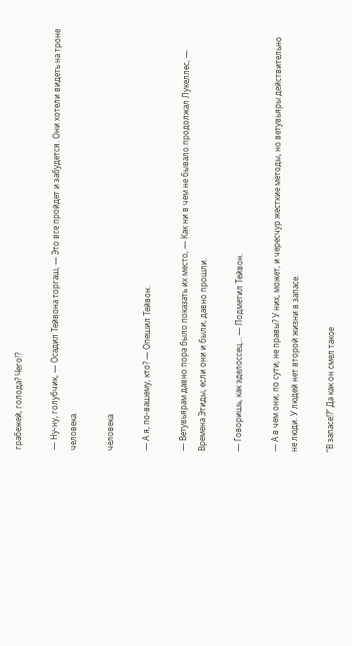грабежей, голода? Чего!?

— Ну-ну, голубчик, — Осадил Тейвона торгаш, — Это все пройдет и забудется. Они хотели видеть на троне человека.

человека

— А я, по-вашему, кто? — Опешил Тейвон.

— Ветувьярам давно пора было показать их место, — Как ни в чем не бывало продолжал Лукеллес, — Времена Этиды, если они и были, давно прошли.

— Говоришь, как эделоссец… — Подметил Тейвон.

— А в чем они, по сути, не правы? У них, может, и чересчур жесткие методы, но ветувьяры действительно не люди. У людей нет второй жизни в запасе.

“В запасе!?” Да как он смел такое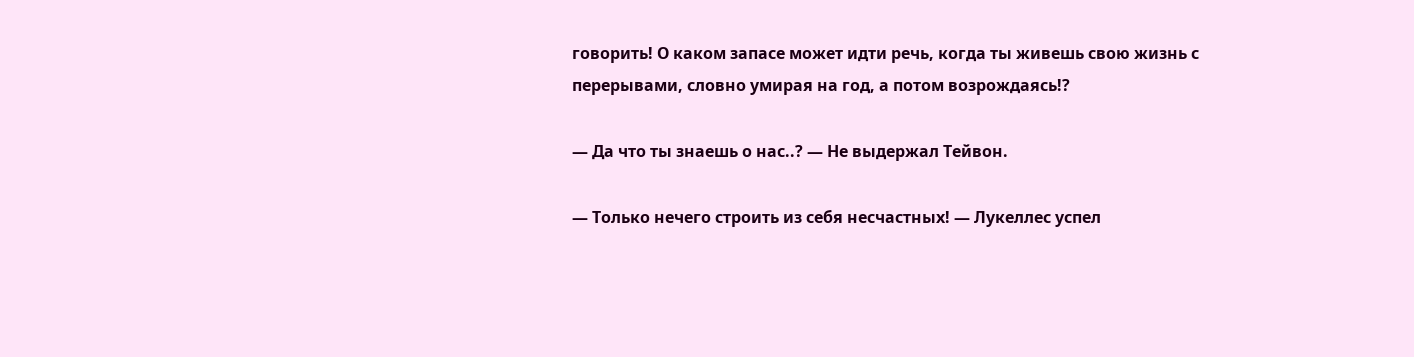говорить! О каком запасе может идти речь, когда ты живешь свою жизнь с перерывами, словно умирая на год, а потом возрождаясь!?

— Да что ты знаешь о нас..? — Не выдержал Тейвон.

— Только нечего строить из себя несчастных! — Лукеллес успел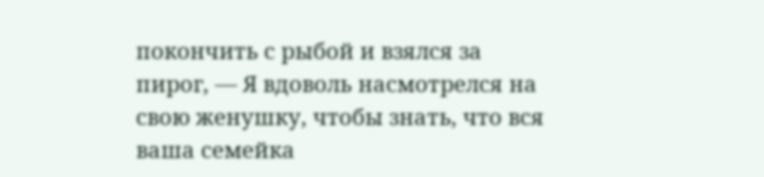покончить с рыбой и взялся за пирог, — Я вдоволь насмотрелся на свою женушку, чтобы знать, что вся ваша семейка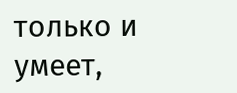только и умеет,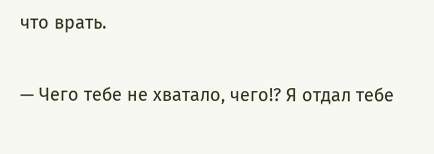что врать.

— Чего тебе не хватало, чего!? Я отдал тебе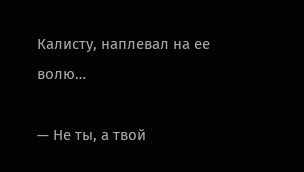Калисту, наплевал на ее волю…

— Не ты, а твой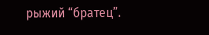рыжий “братец”.